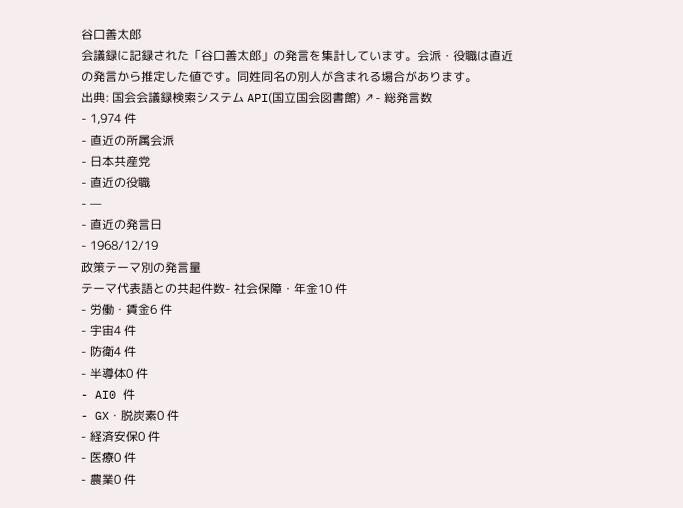谷口善太郎
会議録に記録された「谷口善太郎」の発言を集計しています。会派・役職は直近の発言から推定した値です。同姓同名の別人が含まれる場合があります。
出典: 国会会議録検索システム API(国立国会図書館) ↗- 総発言数
- 1,974 件
- 直近の所属会派
- 日本共産党
- 直近の役職
- —
- 直近の発言日
- 1968/12/19
政策テーマ別の発言量
テーマ代表語との共起件数- 社会保障・年金10 件
- 労働・賃金6 件
- 宇宙4 件
- 防衛4 件
- 半導体0 件
- AI0 件
- GX・脱炭素0 件
- 経済安保0 件
- 医療0 件
- 農業0 件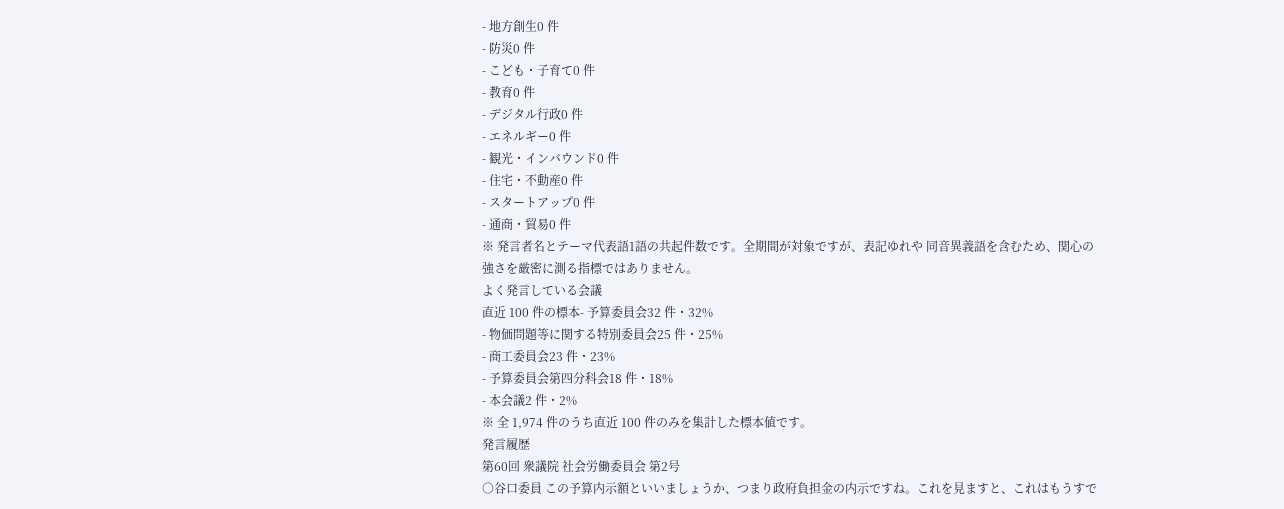- 地方創生0 件
- 防災0 件
- こども・子育て0 件
- 教育0 件
- デジタル行政0 件
- エネルギー0 件
- 観光・インバウンド0 件
- 住宅・不動産0 件
- スタートアップ0 件
- 通商・貿易0 件
※ 発言者名とテーマ代表語1語の共起件数です。全期間が対象ですが、表記ゆれや 同音異義語を含むため、関心の強さを厳密に測る指標ではありません。
よく発言している会議
直近 100 件の標本- 予算委員会32 件・32%
- 物価問題等に関する特別委員会25 件・25%
- 商工委員会23 件・23%
- 予算委員会第四分科会18 件・18%
- 本会議2 件・2%
※ 全 1,974 件のうち直近 100 件のみを集計した標本値です。
発言履歴
第60回 衆議院 社会労働委員会 第2号
○谷口委員 この予算内示額といいましょうか、つまり政府負担金の内示ですね。これを見ますと、これはもうすで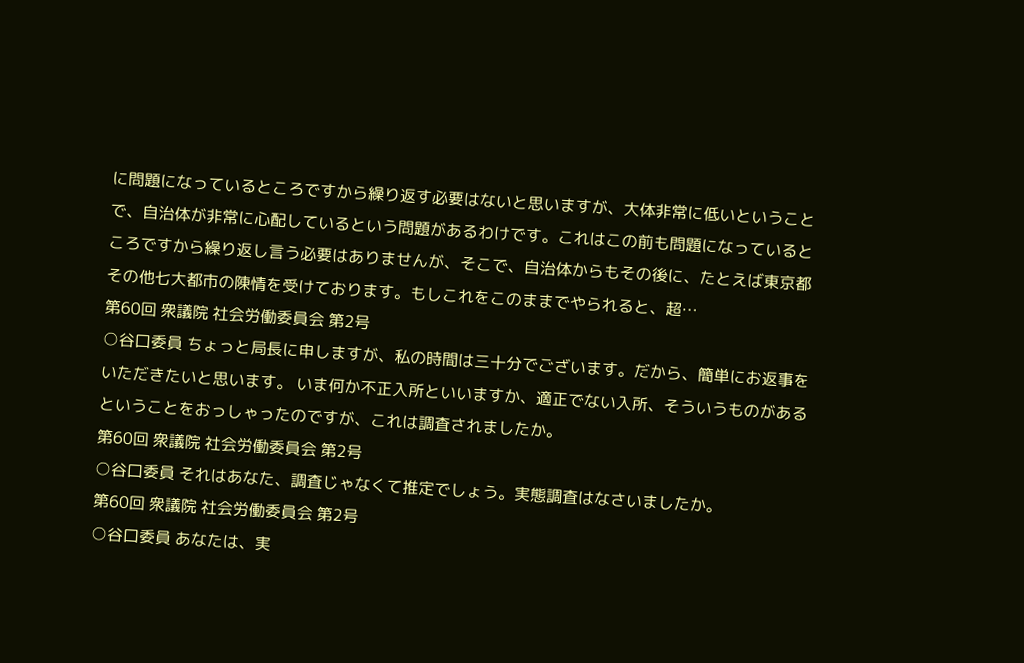に問題になっているところですから繰り返す必要はないと思いますが、大体非常に低いということで、自治体が非常に心配しているという問題があるわけです。これはこの前も問題になっているところですから繰り返し言う必要はありませんが、そこで、自治体からもその後に、たとえば東京都その他七大都市の陳情を受けております。もしこれをこのままでやられると、超…
第60回 衆議院 社会労働委員会 第2号
○谷口委員 ちょっと局長に申しますが、私の時間は三十分でございます。だから、簡単にお返事をいただきたいと思います。 いま何か不正入所といいますか、適正でない入所、そういうものがあるということをおっしゃったのですが、これは調査されましたか。
第60回 衆議院 社会労働委員会 第2号
○谷口委員 それはあなた、調査じゃなくて推定でしょう。実態調査はなさいましたか。
第60回 衆議院 社会労働委員会 第2号
○谷口委員 あなたは、実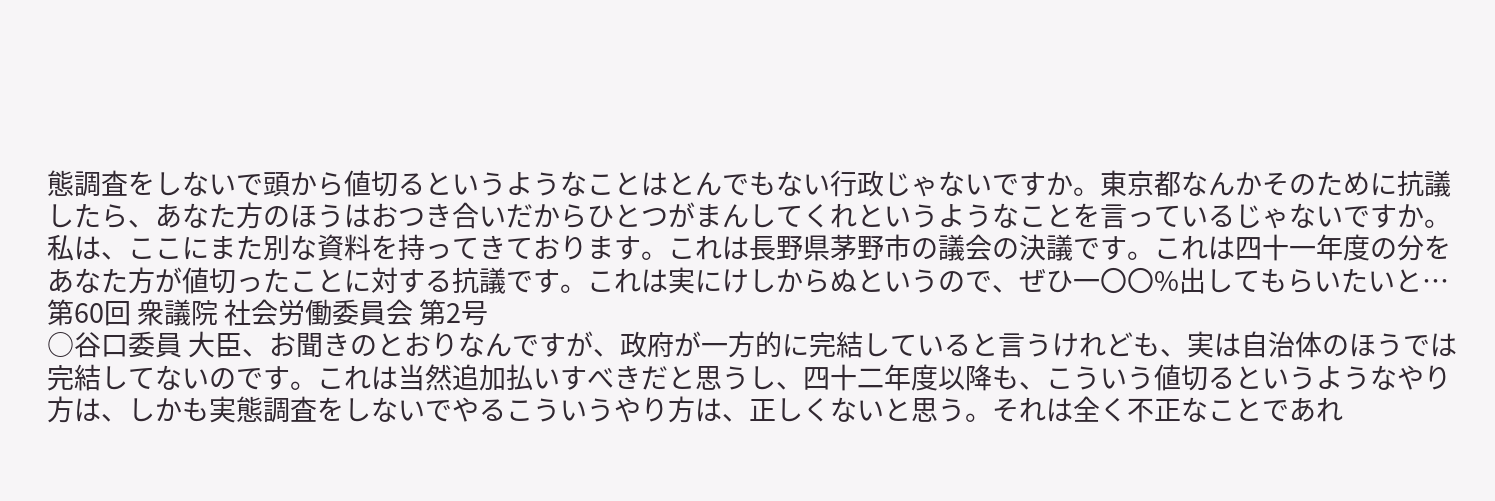態調査をしないで頭から値切るというようなことはとんでもない行政じゃないですか。東京都なんかそのために抗議したら、あなた方のほうはおつき合いだからひとつがまんしてくれというようなことを言っているじゃないですか。 私は、ここにまた別な資料を持ってきております。これは長野県茅野市の議会の決議です。これは四十一年度の分をあなた方が値切ったことに対する抗議です。これは実にけしからぬというので、ぜひ一〇〇%出してもらいたいと…
第60回 衆議院 社会労働委員会 第2号
○谷口委員 大臣、お聞きのとおりなんですが、政府が一方的に完結していると言うけれども、実は自治体のほうでは完結してないのです。これは当然追加払いすべきだと思うし、四十二年度以降も、こういう値切るというようなやり方は、しかも実態調査をしないでやるこういうやり方は、正しくないと思う。それは全く不正なことであれ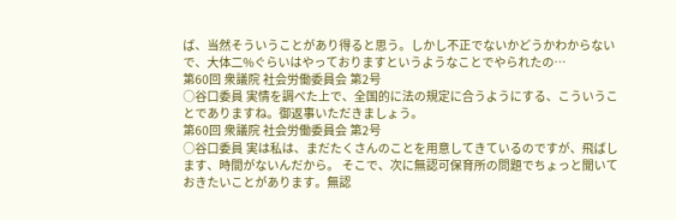ば、当然そういうことがあり得ると思う。しかし不正でないかどうかわからないで、大体二%ぐらいはやっておりますというようなことでやられたの…
第60回 衆議院 社会労働委員会 第2号
○谷口委員 実情を調べた上で、全国的に法の規定に合うようにする、こういうことでありますね。御返事いただきましょう。
第60回 衆議院 社会労働委員会 第2号
○谷口委員 実は私は、まだたくさんのことを用意してきているのですが、飛ばします、時間がないんだから。 そこで、次に無認可保育所の問題でちょっと聞いておきたいことがあります。無認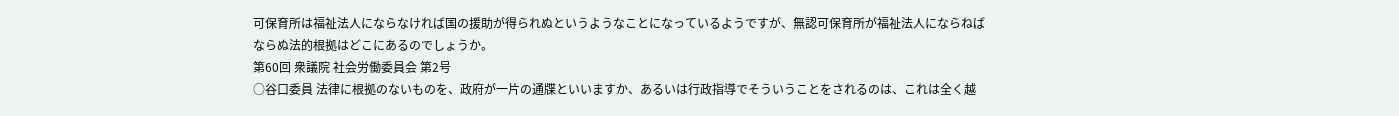可保育所は福祉法人にならなければ国の援助が得られぬというようなことになっているようですが、無認可保育所が福祉法人にならねばならぬ法的根拠はどこにあるのでしょうか。
第60回 衆議院 社会労働委員会 第2号
○谷口委員 法律に根拠のないものを、政府が一片の通牒といいますか、あるいは行政指導でそういうことをされるのは、これは全く越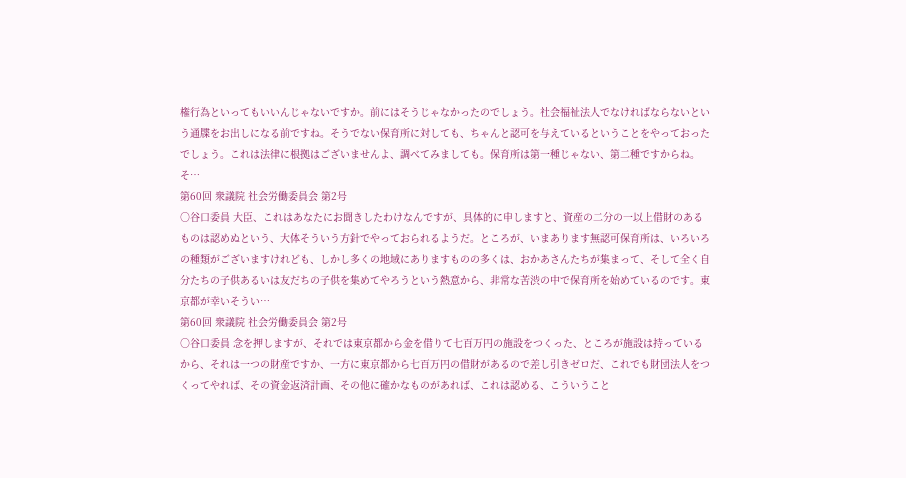権行為といってもいいんじゃないですか。前にはそうじゃなかったのでしょう。社会福祉法人でなければならないという通牒をお出しになる前ですね。そうでない保育所に対しても、ちゃんと認可を与えているということをやっておったでしょう。これは法律に根拠はございませんよ、調べてみましても。保育所は第一種じゃない、第二種ですからね。そ…
第60回 衆議院 社会労働委員会 第2号
○谷口委員 大臣、これはあなたにお聞きしたわけなんですが、具体的に申しますと、資産の二分の一以上借財のあるものは認めぬという、大体そういう方針でやっておられるようだ。ところが、いまあります無認可保育所は、いろいろの種類がございますけれども、しかし多くの地域にありますものの多くは、おかあさんたちが集まって、そして全く自分たちの子供あるいは友だちの子供を集めてやろうという熱意から、非常な苦渋の中で保育所を始めているのです。東京都が幸いそうい…
第60回 衆議院 社会労働委員会 第2号
○谷口委員 念を押しますが、それでは東京都から金を借りて七百万円の施設をつくった、ところが施設は持っているから、それは一つの財産ですか、一方に東京都から七百万円の借財があるので差し引きゼロだ、これでも財団法人をつくってやれば、その資金返済計画、その他に確かなものがあれば、これは認める、こういうこと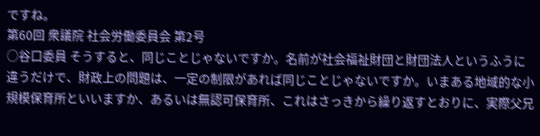ですね。
第60回 衆議院 社会労働委員会 第2号
○谷口委員 そうすると、同じことじゃないですか。名前が社会福祉財団と財団法人というふうに違うだけで、財政上の問題は、一定の制限があれば同じことじゃないですか。いまある地域的な小規模保育所といいますか、あるいは無認可保育所、これはさっきから繰り返すとおりに、実際父兄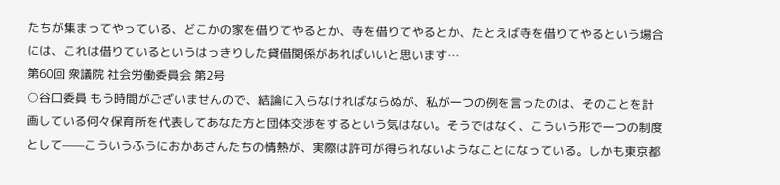たちが集まってやっている、どこかの家を借りてやるとか、寺を借りてやるとか、たとえば寺を借りてやるという場合には、これは借りているというはっきりした貸借関係があればいいと思います…
第60回 衆議院 社会労働委員会 第2号
○谷口委員 もう時間がございませんので、結論に入らなければならぬが、私が一つの例を言ったのは、そのことを計画している何々保育所を代表してあなた方と団体交渉をするという気はない。そうではなく、こういう形で一つの制度として——こういうふうにおかあさんたちの情熱が、実際は許可が得られないようなことになっている。しかも東京都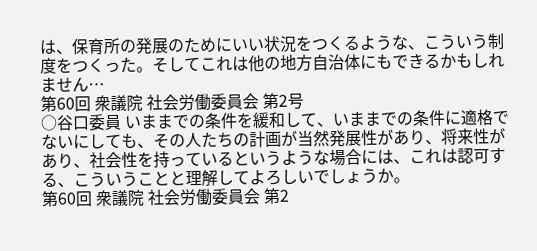は、保育所の発展のためにいい状況をつくるような、こういう制度をつくった。そしてこれは他の地方自治体にもできるかもしれません…
第60回 衆議院 社会労働委員会 第2号
○谷口委員 いままでの条件を緩和して、いままでの条件に適格でないにしても、その人たちの計画が当然発展性があり、将来性があり、社会性を持っているというような場合には、これは認可する、こういうことと理解してよろしいでしょうか。
第60回 衆議院 社会労働委員会 第2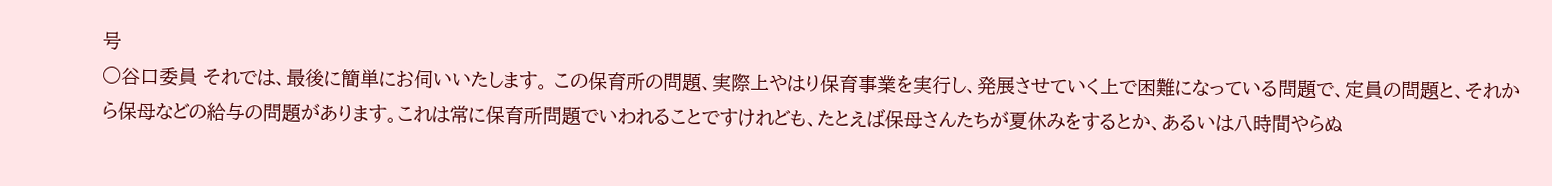号
○谷口委員 それでは、最後に簡単にお伺いいたします。 この保育所の問題、実際上やはり保育事業を実行し、発展させていく上で困難になっている問題で、定員の問題と、それから保母などの給与の問題があります。これは常に保育所問題でいわれることですけれども、たとえば保母さんたちが夏休みをするとか、あるいは八時間やらぬ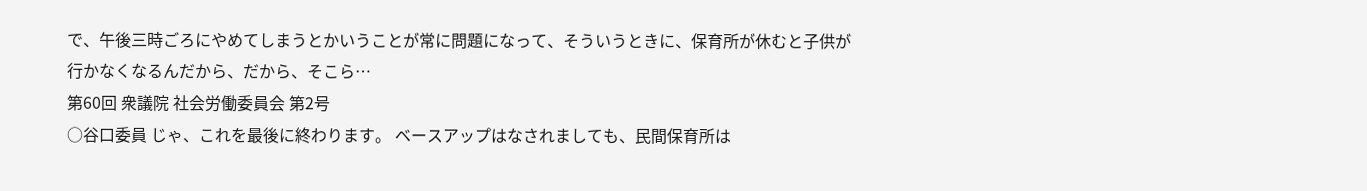で、午後三時ごろにやめてしまうとかいうことが常に問題になって、そういうときに、保育所が休むと子供が行かなくなるんだから、だから、そこら…
第60回 衆議院 社会労働委員会 第2号
○谷口委員 じゃ、これを最後に終わります。 ベースアップはなされましても、民間保育所は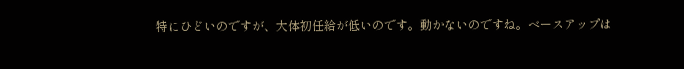特にひどいのですが、大体初任給が低いのです。動かないのですね。ベースアップは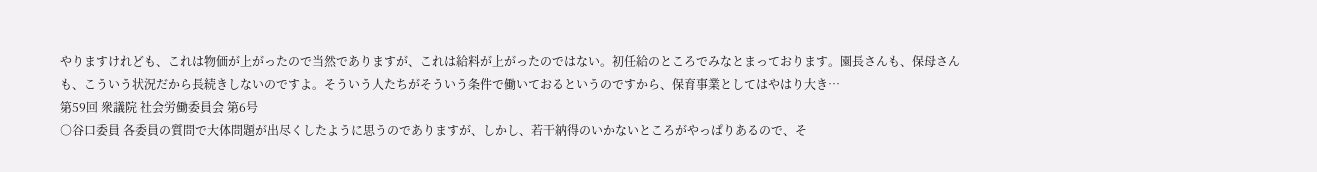やりますけれども、これは物価が上がったので当然でありますが、これは給料が上がったのではない。初任給のところでみなとまっております。園長さんも、保母さんも、こういう状況だから長続きしないのですよ。そういう人たちがそういう条件で働いておるというのですから、保育事業としてはやはり大き…
第59回 衆議院 社会労働委員会 第6号
○谷口委員 各委員の質問で大体問題が出尽くしたように思うのでありますが、しかし、若干納得のいかないところがやっぱりあるので、そ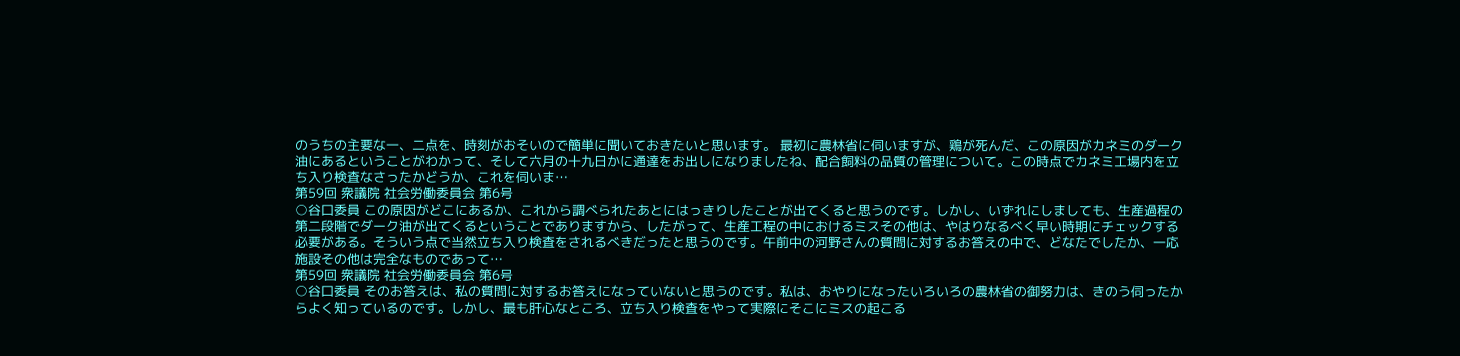のうちの主要な一、二点を、時刻がおそいので簡単に聞いておきたいと思います。 最初に農林省に伺いますが、鶏が死んだ、この原因がカネミのダーク油にあるということがわかって、そして六月の十九日かに通達をお出しになりましたね、配合飼料の品質の管理について。この時点でカネミ工場内を立ち入り検査なさったかどうか、これを伺いま…
第59回 衆議院 社会労働委員会 第6号
○谷口委員 この原因がどこにあるか、これから調べられたあとにはっきりしたことが出てくると思うのです。しかし、いずれにしましても、生産過程の第二段階でダーク油が出てくるということでありますから、したがって、生産工程の中におけるミスその他は、やはりなるべく早い時期にチェックする必要がある。そういう点で当然立ち入り検査をされるべきだったと思うのです。午前中の河野さんの質問に対するお答えの中で、どなたでしたか、一応施設その他は完全なものであって…
第59回 衆議院 社会労働委員会 第6号
○谷口委員 そのお答えは、私の質問に対するお答えになっていないと思うのです。私は、おやりになったいろいろの農林省の御努力は、きのう伺ったからよく知っているのです。しかし、最も肝心なところ、立ち入り検査をやって実際にそこにミスの起こる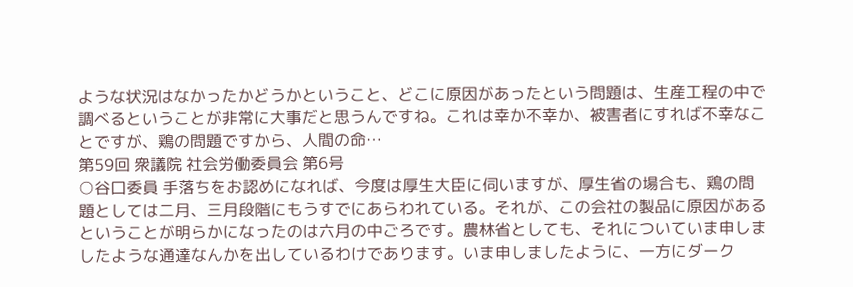ような状況はなかったかどうかということ、どこに原因があったという問題は、生産工程の中で調べるということが非常に大事だと思うんですね。これは幸か不幸か、被害者にすれば不幸なことですが、鶏の問題ですから、人間の命…
第59回 衆議院 社会労働委員会 第6号
○谷口委員 手落ちをお認めになれば、今度は厚生大臣に伺いますが、厚生省の場合も、鶏の問題としては二月、三月段階にもうすでにあらわれている。それが、この会社の製品に原因があるということが明らかになったのは六月の中ごろです。農林省としても、それについていま申しましたような通達なんかを出しているわけであります。いま申しましたように、一方にダーク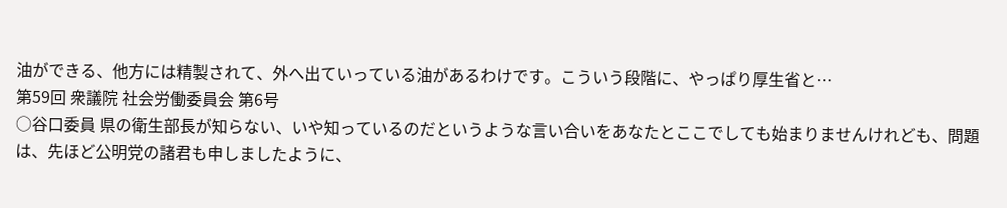油ができる、他方には精製されて、外へ出ていっている油があるわけです。こういう段階に、やっぱり厚生省と…
第59回 衆議院 社会労働委員会 第6号
○谷口委員 県の衛生部長が知らない、いや知っているのだというような言い合いをあなたとここでしても始まりませんけれども、問題は、先ほど公明党の諸君も申しましたように、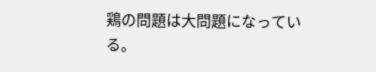鶏の問題は大問題になっている。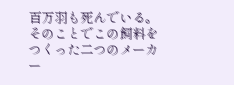百万羽も死んでいる。そのことでこの飼料をつくった二つのメーカー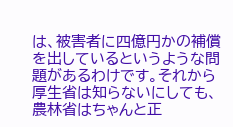は、被害者に四億円かの補償を出しているというような問題があるわけです。それから厚生省は知らないにしても、農林省はちゃんと正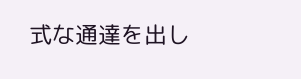式な通達を出し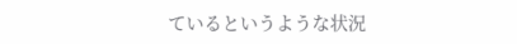ているというような状況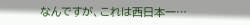なんですが、これは西日本一…